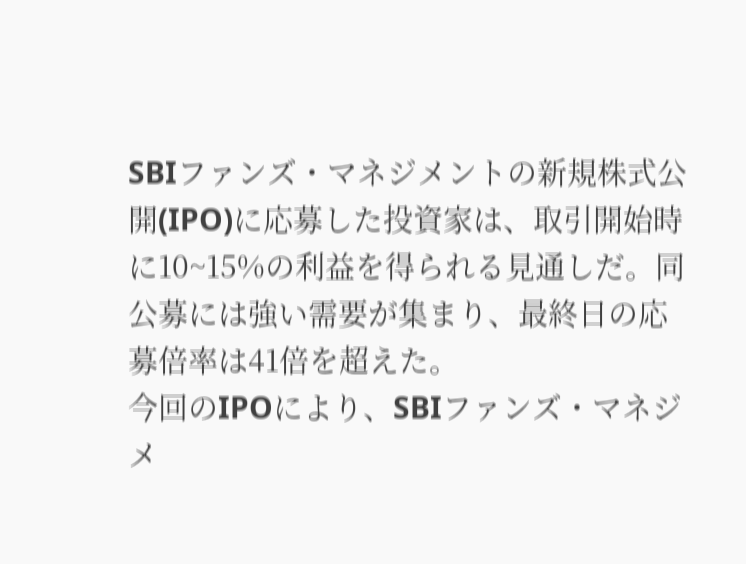SBIファンズ・マネジメントの新規株式公開(IPO)に応募した投資家は、取引開始時に10~15%の利益を得られる見通しだ。同公募には強い需要が集まり、最終日の応募倍率は41倍を超えた。
今回のIPOにより、SBIファンズ・マネジメ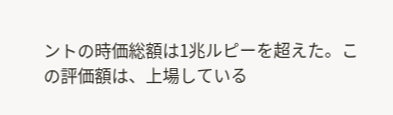ントの時価総額は1兆ルピーを超えた。この評価額は、上場している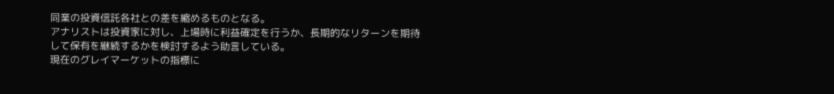同業の投資信託各社との差を縮めるものとなる。
アナリストは投資家に対し、上場時に利益確定を行うか、長期的なリターンを期待して保有を継続するかを検討するよう助言している。
現在のグレイマーケットの指標に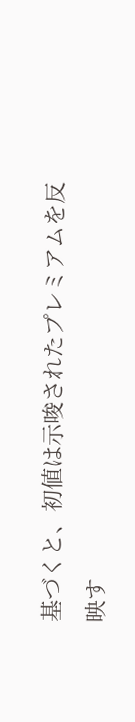基づくと、初値は示唆されたプレミアムを反映す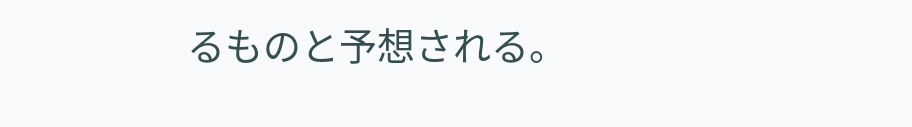るものと予想される。